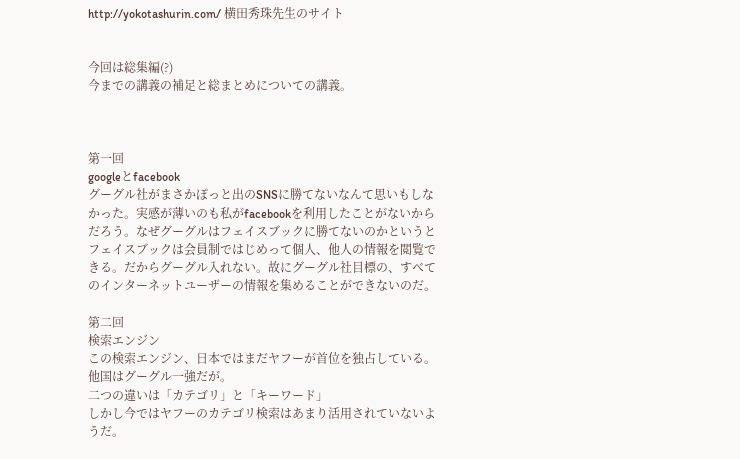http://yokotashurin.com/ 横田秀珠先生のサイト


今回は総集編(?)
今までの講義の補足と総まとめについての講義。



第一回
googleとfacebook
グーグル社がまさかぽっと出のSNSに勝てないなんて思いもしなかった。実感が薄いのも私がfacebookを利用したことがないからだろう。なぜグーグルはフェイスブックに勝てないのかというとフェイスブックは会員制ではじめって個人、他人の情報を閲覧できる。だからグーグル入れない。故にグーグル社目標の、すべてのインターネットユーザーの情報を集めることができないのだ。

第二回
検索エンジン
この検索エンジン、日本ではまだヤフーが首位を独占している。他国はグーグル一強だが。
二つの違いは「カテゴリ」と「キーワード」
しかし今ではヤフーのカテゴリ検索はあまり活用されていないようだ。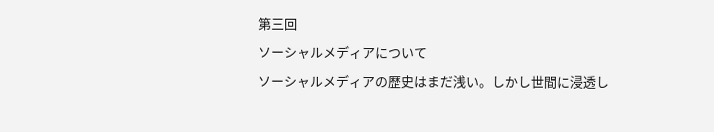第三回
ソーシャルメディアについて
ソーシャルメディアの歴史はまだ浅い。しかし世間に浸透し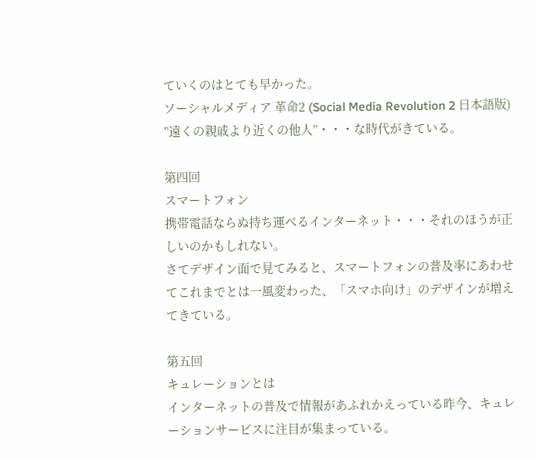ていくのはとても早かった。
ソーシャルメディア 革命2 (Social Media Revolution 2 日本語版)
”遠くの親戚より近くの他人”・・・な時代がきている。

第四回
スマートフォン
携帯電話ならぬ持ち運べるインターネット・・・それのほうが正しいのかもしれない。
さてデザイン面で見てみると、スマートフォンの普及率にあわせてこれまでとは一風変わった、「スマホ向け」のデザインが増えてきている。

第五回
キュレーションとは
インターネットの普及で情報があふれかえっている昨今、キュレーションサービスに注目が集まっている。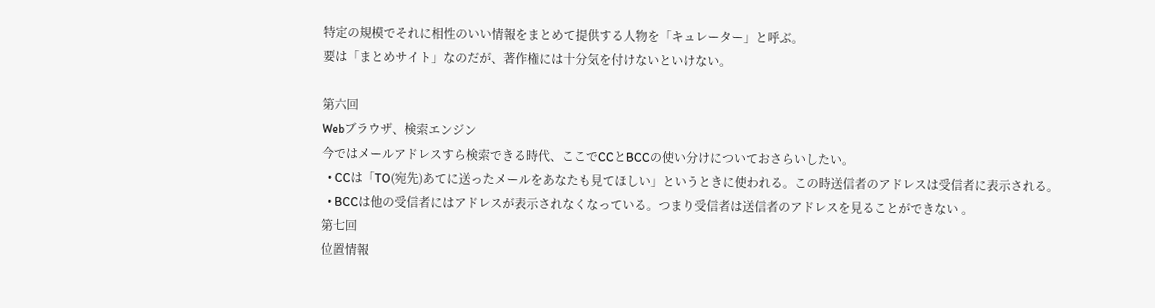特定の規模でそれに相性のいい情報をまとめて提供する人物を「キュレーター」と呼ぶ。
要は「まとめサイト」なのだが、著作権には十分気を付けないといけない。

第六回
Webブラウザ、検索エンジン
今ではメールアドレスすら検索できる時代、ここでCCとBCCの使い分けについておさらいしたい。
  • CCは「TO(宛先)あてに送ったメールをあなたも見てほしい」というときに使われる。この時送信者のアドレスは受信者に表示される。
  • BCCは他の受信者にはアドレスが表示されなくなっている。つまり受信者は送信者のアドレスを見ることができない 。
第七回
位置情報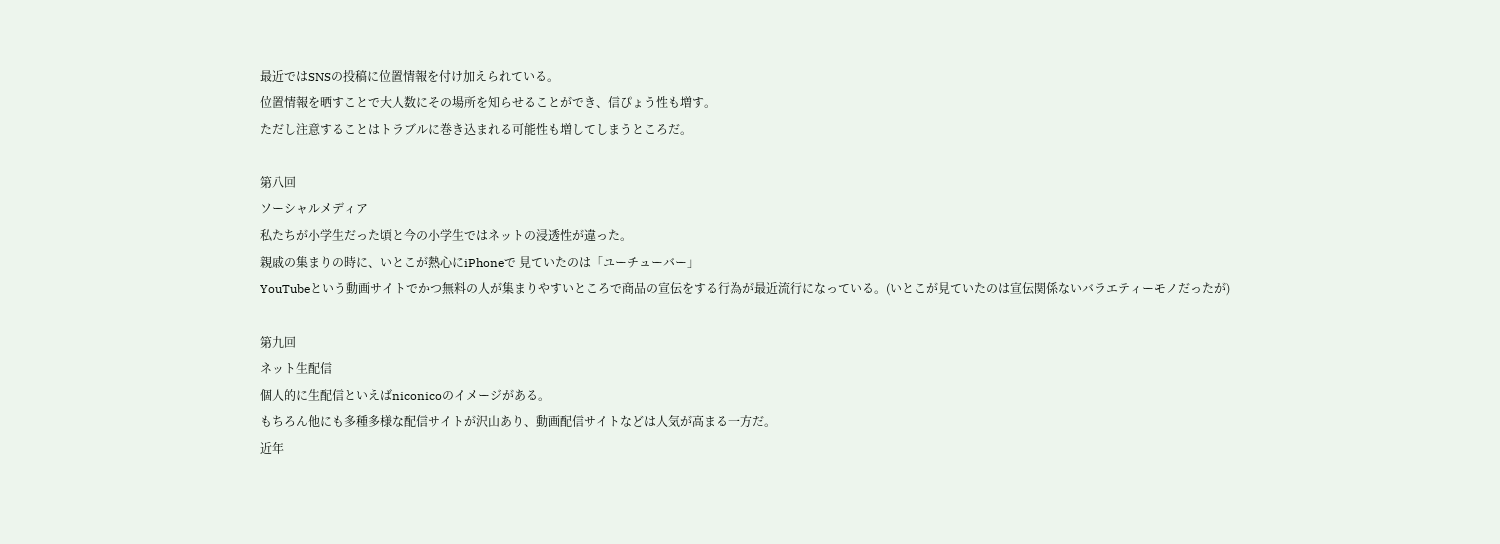最近ではSNSの投稿に位置情報を付け加えられている。
位置情報を晒すことで大人数にその場所を知らせることができ、信ぴょう性も増す。
ただし注意することはトラブルに巻き込まれる可能性も増してしまうところだ。

第八回
ソーシャルメディア
私たちが小学生だった頃と今の小学生ではネットの浸透性が違った。
親戚の集まりの時に、いとこが熱心にiPhoneで 見ていたのは「ユーチューバー」
YouTubeという動画サイトでかつ無料の人が集まりやすいところで商品の宣伝をする行為が最近流行になっている。(いとこが見ていたのは宣伝関係ないバラエティーモノだったが)

第九回
ネット生配信
個人的に生配信といえばniconicoのイメージがある。
もちろん他にも多種多様な配信サイトが沢山あり、動画配信サイトなどは人気が高まる一方だ。
近年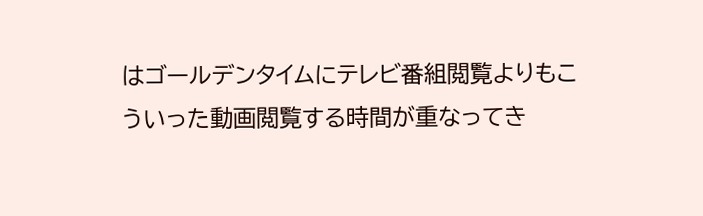はゴールデンタイムにテレビ番組閲覧よりもこういった動画閲覧する時間が重なってき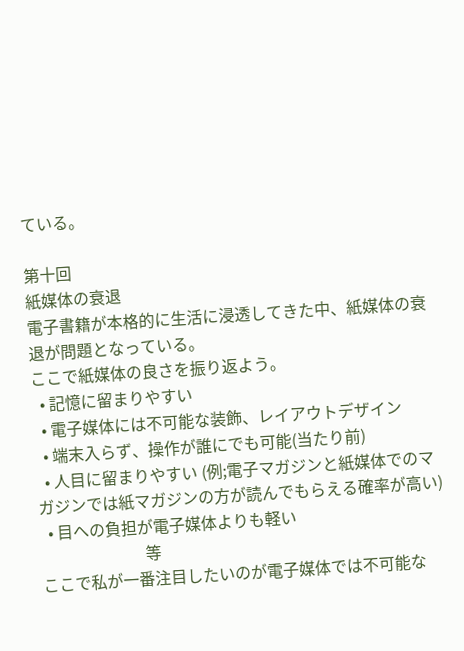ている。

第十回
紙媒体の衰退
電子書籍が本格的に生活に浸透してきた中、紙媒体の衰退が問題となっている。
ここで紙媒体の良さを振り返よう。
  • 記憶に留まりやすい
  • 電子媒体には不可能な装飾、レイアウトデザイン
  • 端末入らず、操作が誰にでも可能(当たり前)
  • 人目に留まりやすい (例;電子マガジンと紙媒体でのマガジンでは紙マガジンの方が読んでもらえる確率が高い)
  • 目への負担が電子媒体よりも軽い
                          等
ここで私が一番注目したいのが電子媒体では不可能な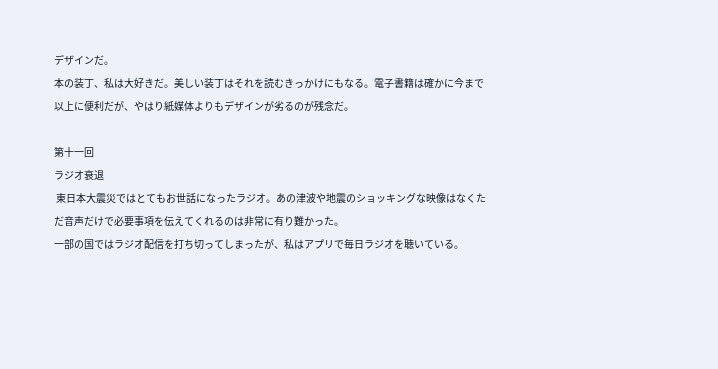デザインだ。
本の装丁、私は大好きだ。美しい装丁はそれを読むきっかけにもなる。電子書籍は確かに今まで以上に便利だが、やはり紙媒体よりもデザインが劣るのが残念だ。

第十一回
ラジオ衰退
 東日本大震災ではとてもお世話になったラジオ。あの津波や地震のショッキングな映像はなくただ音声だけで必要事項を伝えてくれるのは非常に有り難かった。
一部の国ではラジオ配信を打ち切ってしまったが、私はアプリで毎日ラジオを聴いている。